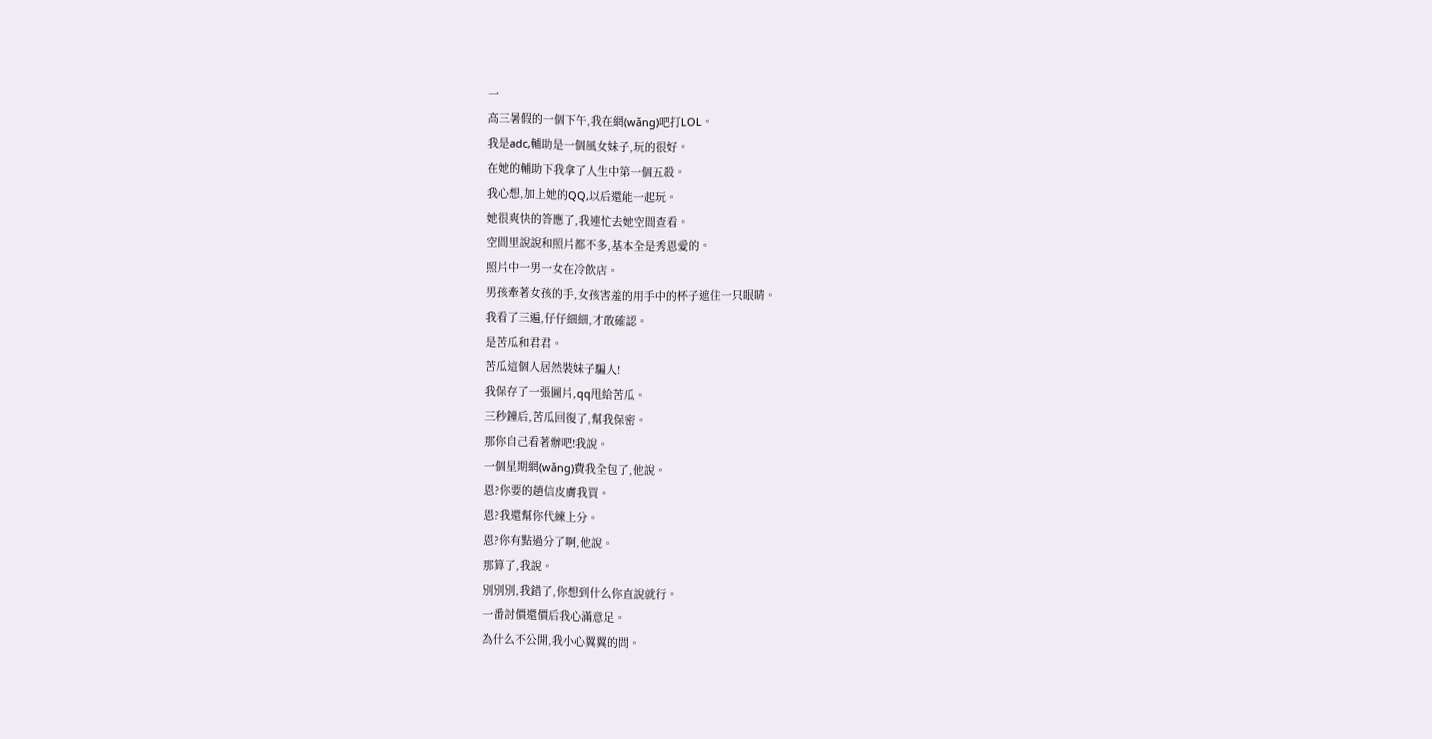一
高三暑假的一個下午,我在網(wǎng)吧打LOL。
我是adc,輔助是一個風女妹子,玩的很好。
在她的輔助下我拿了人生中第一個五殺。
我心想,加上她的QQ,以后還能一起玩。
她很爽快的答應了,我連忙去她空間查看。
空間里說說和照片都不多,基本全是秀恩愛的。
照片中一男一女在冷飲店。
男孩牽著女孩的手,女孩害羞的用手中的杯子遮住一只眼睛。
我看了三遍,仔仔細細,才敢確認。
是苦瓜和君君。
苦瓜這個人居然裝妹子騙人!
我保存了一張圖片,qq甩給苦瓜。
三秒鐘后,苦瓜回復了,幫我保密。
那你自己看著辦吧!我說。
一個星期網(wǎng)費我全包了,他說。
恩?你要的趙信皮膚我買。
恩?我還幫你代練上分。
恩?你有點過分了啊,他說。
那算了,我說。
別別別,我錯了,你想到什么你直說就行。
一番討價還價后我心滿意足。
為什么不公開,我小心翼翼的問。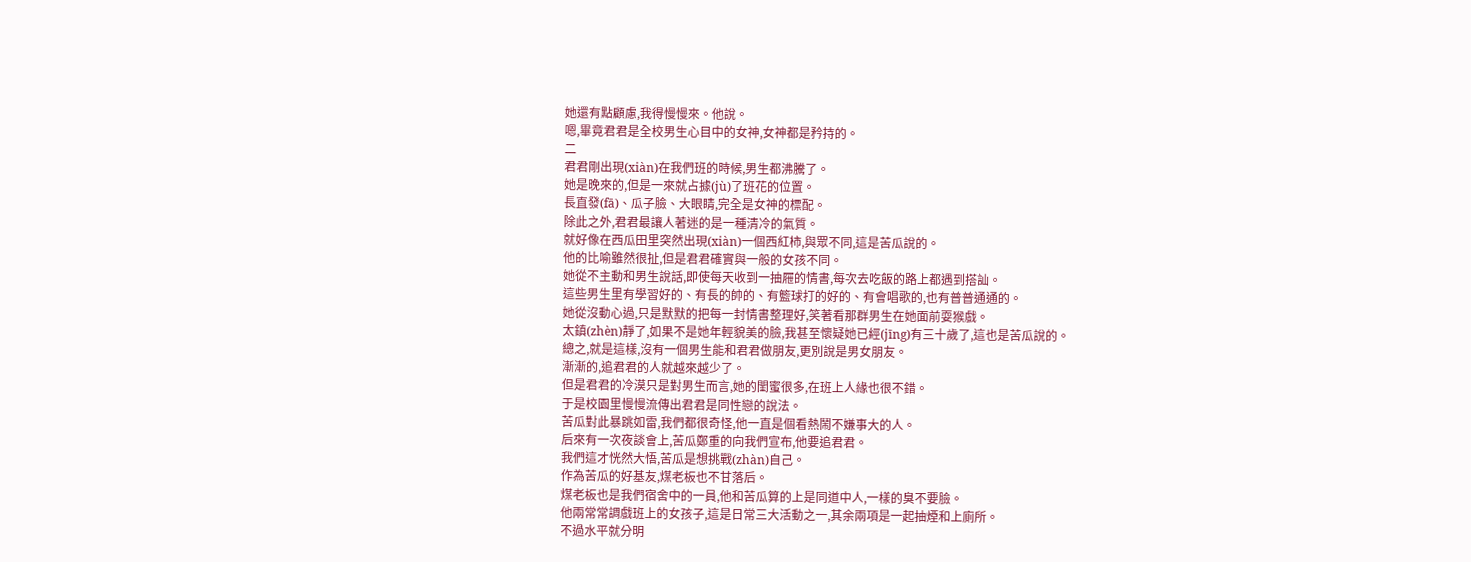她還有點顧慮,我得慢慢來。他說。
嗯,畢竟君君是全校男生心目中的女神,女神都是矜持的。
二
君君剛出現(xiàn)在我們班的時候,男生都沸騰了。
她是晚來的,但是一來就占據(jù)了班花的位置。
長直發(fā)、瓜子臉、大眼睛,完全是女神的標配。
除此之外,君君最讓人著迷的是一種清冷的氣質。
就好像在西瓜田里突然出現(xiàn)一個西紅柿,與眾不同,這是苦瓜說的。
他的比喻雖然很扯,但是君君確實與一般的女孩不同。
她從不主動和男生說話,即使每天收到一抽屜的情書,每次去吃飯的路上都遇到搭訕。
這些男生里有學習好的、有長的帥的、有籃球打的好的、有會唱歌的,也有普普通通的。
她從沒動心過,只是默默的把每一封情書整理好,笑著看那群男生在她面前耍猴戲。
太鎮(zhèn)靜了,如果不是她年輕貌美的臉,我甚至懷疑她已經(jīng)有三十歲了,這也是苦瓜說的。
總之,就是這樣,沒有一個男生能和君君做朋友,更別說是男女朋友。
漸漸的,追君君的人就越來越少了。
但是君君的冷漠只是對男生而言,她的閨蜜很多,在班上人緣也很不錯。
于是校園里慢慢流傳出君君是同性戀的說法。
苦瓜對此暴跳如雷,我們都很奇怪,他一直是個看熱鬧不嫌事大的人。
后來有一次夜談會上,苦瓜鄭重的向我們宣布,他要追君君。
我們這才恍然大悟,苦瓜是想挑戰(zhàn)自己。
作為苦瓜的好基友,煤老板也不甘落后。
煤老板也是我們宿舍中的一員,他和苦瓜算的上是同道中人,一樣的臭不要臉。
他兩常常調戲班上的女孩子,這是日常三大活動之一,其余兩項是一起抽煙和上廁所。
不過水平就分明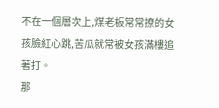不在一個層次上,煤老板常常撩的女孩臉紅心跳,苦瓜就常被女孩滿樓追著打。
那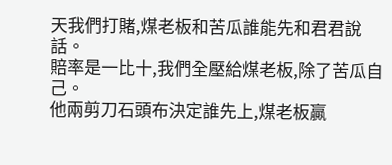天我們打賭,煤老板和苦瓜誰能先和君君說話。
賠率是一比十,我們全壓給煤老板,除了苦瓜自己。
他兩剪刀石頭布決定誰先上,煤老板贏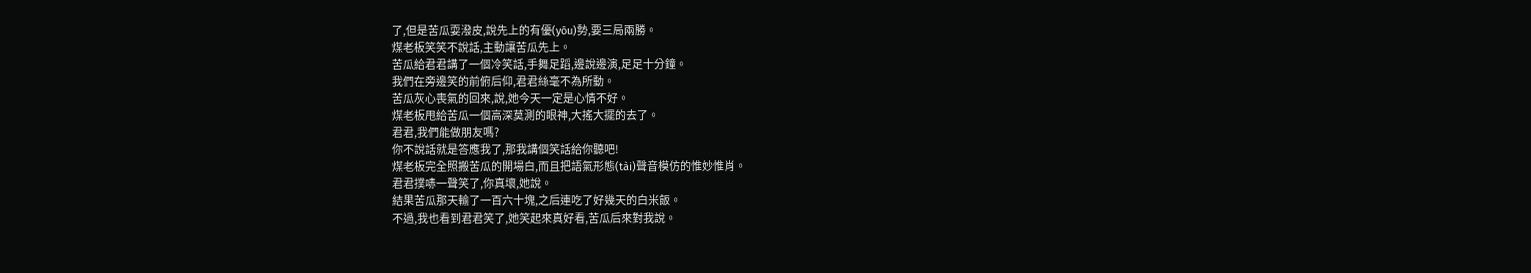了,但是苦瓜耍潑皮,說先上的有優(yōu)勢,要三局兩勝。
煤老板笑笑不說話,主動讓苦瓜先上。
苦瓜給君君講了一個冷笑話,手舞足蹈,邊說邊演,足足十分鐘。
我們在旁邊笑的前俯后仰,君君絲毫不為所動。
苦瓜灰心喪氣的回來,說,她今天一定是心情不好。
煤老板甩給苦瓜一個高深莫測的眼神,大搖大擺的去了。
君君,我們能做朋友嗎?
你不說話就是答應我了,那我講個笑話給你聽吧!
煤老板完全照搬苦瓜的開場白,而且把語氣形態(tài)聲音模仿的惟妙惟肖。
君君撲哧一聲笑了,你真壞,她說。
結果苦瓜那天輸了一百六十塊,之后連吃了好幾天的白米飯。
不過,我也看到君君笑了,她笑起來真好看,苦瓜后來對我說。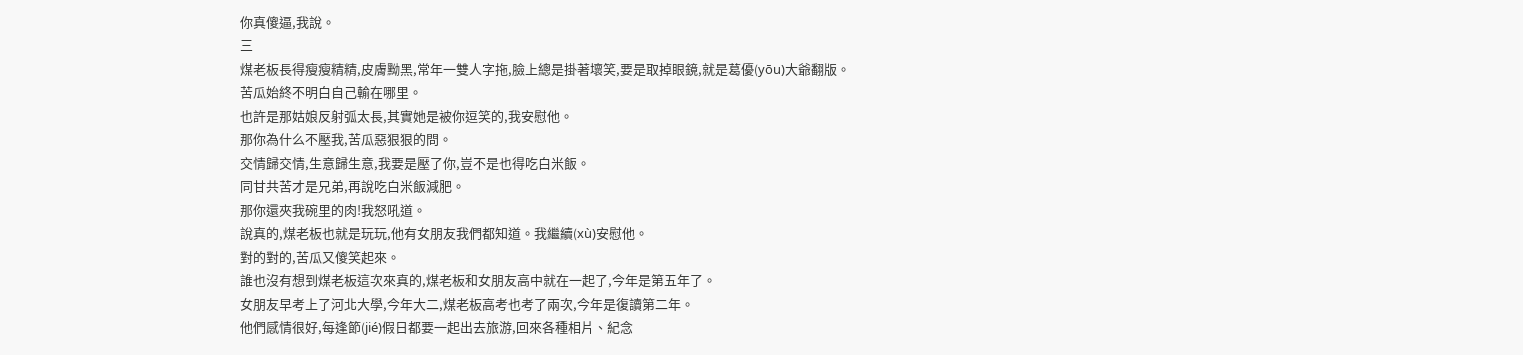你真傻逼,我說。
三
煤老板長得瘦瘦精精,皮膚黝黑,常年一雙人字拖,臉上總是掛著壞笑,要是取掉眼鏡,就是葛優(yōu)大爺翻版。
苦瓜始終不明白自己輸在哪里。
也許是那姑娘反射弧太長,其實她是被你逗笑的,我安慰他。
那你為什么不壓我,苦瓜惡狠狠的問。
交情歸交情,生意歸生意,我要是壓了你,豈不是也得吃白米飯。
同甘共苦才是兄弟,再說吃白米飯減肥。
那你還夾我碗里的肉!我怒吼道。
說真的,煤老板也就是玩玩,他有女朋友我們都知道。我繼續(xù)安慰他。
對的對的,苦瓜又傻笑起來。
誰也沒有想到煤老板這次來真的,煤老板和女朋友高中就在一起了,今年是第五年了。
女朋友早考上了河北大學,今年大二,煤老板高考也考了兩次,今年是復讀第二年。
他們感情很好,每逢節(jié)假日都要一起出去旅游,回來各種相片、紀念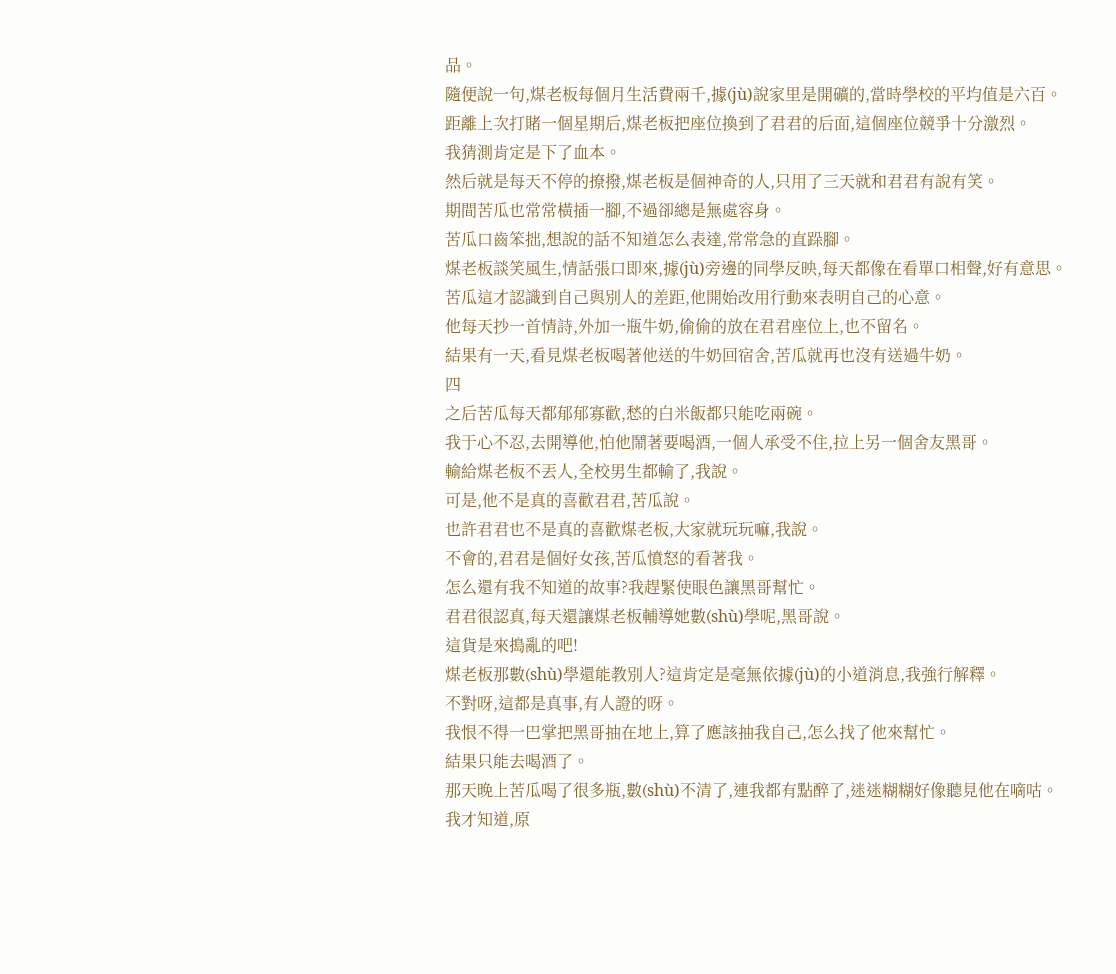品。
隨便說一句,煤老板每個月生活費兩千,據(jù)說家里是開礦的,當時學校的平均值是六百。
距離上次打賭一個星期后,煤老板把座位換到了君君的后面,這個座位競爭十分激烈。
我猜測肯定是下了血本。
然后就是每天不停的撩撥,煤老板是個神奇的人,只用了三天就和君君有說有笑。
期間苦瓜也常常橫插一腳,不過卻總是無處容身。
苦瓜口齒笨拙,想說的話不知道怎么表達,常常急的直跺腳。
煤老板談笑風生,情話張口即來,據(jù)旁邊的同學反映,每天都像在看單口相聲,好有意思。
苦瓜這才認識到自己與別人的差距,他開始改用行動來表明自己的心意。
他每天抄一首情詩,外加一瓶牛奶,偷偷的放在君君座位上,也不留名。
結果有一天,看見煤老板喝著他送的牛奶回宿舍,苦瓜就再也沒有送過牛奶。
四
之后苦瓜每天都郁郁寡歡,愁的白米飯都只能吃兩碗。
我于心不忍,去開導他,怕他鬧著要喝酒,一個人承受不住,拉上另一個舍友黑哥。
輸給煤老板不丟人,全校男生都輸了,我說。
可是,他不是真的喜歡君君,苦瓜說。
也許君君也不是真的喜歡煤老板,大家就玩玩嘛,我說。
不會的,君君是個好女孩,苦瓜憤怒的看著我。
怎么還有我不知道的故事?我趕緊使眼色讓黑哥幫忙。
君君很認真,每天還讓煤老板輔導她數(shù)學呢,黑哥說。
這貨是來搗亂的吧!
煤老板那數(shù)學還能教別人?這肯定是毫無依據(jù)的小道消息,我強行解釋。
不對呀,這都是真事,有人證的呀。
我恨不得一巴掌把黑哥抽在地上,算了應該抽我自己,怎么找了他來幫忙。
結果只能去喝酒了。
那天晚上苦瓜喝了很多瓶,數(shù)不清了,連我都有點醉了,迷迷糊糊好像聽見他在嘀咕。
我才知道,原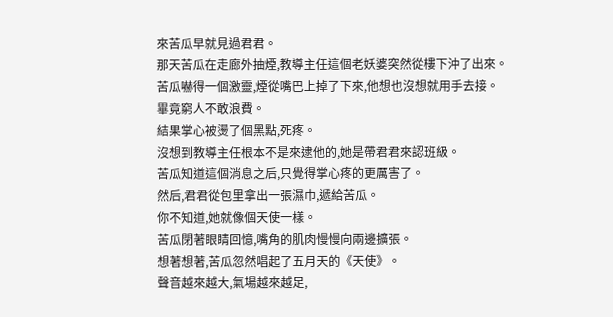來苦瓜早就見過君君。
那天苦瓜在走廊外抽煙,教導主任這個老妖婆突然從樓下沖了出來。
苦瓜嚇得一個激靈,煙從嘴巴上掉了下來,他想也沒想就用手去接。
畢竟窮人不敢浪費。
結果掌心被燙了個黑點,死疼。
沒想到教導主任根本不是來逮他的,她是帶君君來認班級。
苦瓜知道這個消息之后,只覺得掌心疼的更厲害了。
然后,君君從包里拿出一張濕巾,遞給苦瓜。
你不知道,她就像個天使一樣。
苦瓜閉著眼睛回憶,嘴角的肌肉慢慢向兩邊擴張。
想著想著,苦瓜忽然唱起了五月天的《天使》。
聲音越來越大,氣場越來越足,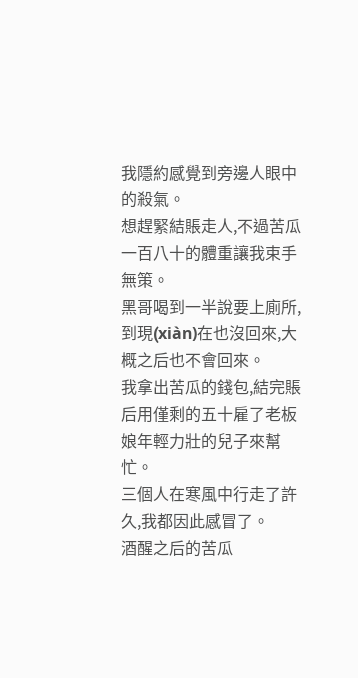我隱約感覺到旁邊人眼中的殺氣。
想趕緊結賬走人,不過苦瓜一百八十的體重讓我束手無策。
黑哥喝到一半說要上廁所,到現(xiàn)在也沒回來,大概之后也不會回來。
我拿出苦瓜的錢包,結完賬后用僅剩的五十雇了老板娘年輕力壯的兒子來幫忙。
三個人在寒風中行走了許久,我都因此感冒了。
酒醒之后的苦瓜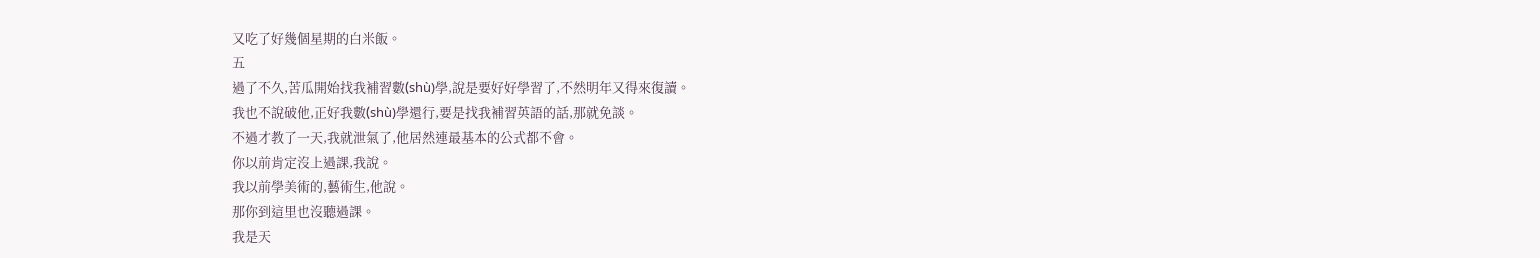又吃了好幾個星期的白米飯。
五
過了不久,苦瓜開始找我補習數(shù)學,說是要好好學習了,不然明年又得來復讀。
我也不說破他,正好我數(shù)學還行,要是找我補習英語的話,那就免談。
不過才教了一天,我就泄氣了,他居然連最基本的公式都不會。
你以前肯定沒上過課,我說。
我以前學美術的,藝術生,他說。
那你到這里也沒聽過課。
我是天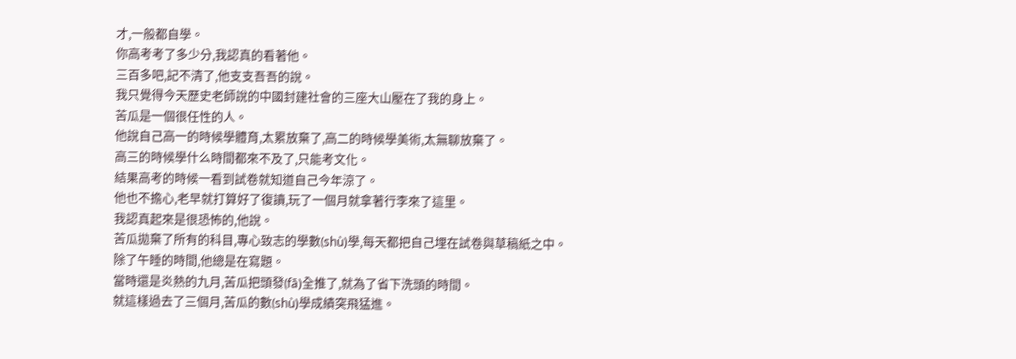才,一般都自學。
你高考考了多少分,我認真的看著他。
三百多吧,記不清了,他支支吾吾的說。
我只覺得今天歷史老師說的中國封建社會的三座大山壓在了我的身上。
苦瓜是一個很任性的人。
他說自己高一的時候學體育,太累放棄了,高二的時候學美術,太無聊放棄了。
高三的時候學什么時間都來不及了,只能考文化。
結果高考的時候一看到試卷就知道自己今年涼了。
他也不擔心,老早就打算好了復讀,玩了一個月就拿著行李來了這里。
我認真起來是很恐怖的,他說。
苦瓜拋棄了所有的科目,專心致志的學數(shù)學,每天都把自己埋在試卷與草稿紙之中。
除了午睡的時間,他總是在寫題。
當時還是炎熱的九月,苦瓜把頭發(fā)全推了,就為了省下洗頭的時間。
就這樣過去了三個月,苦瓜的數(shù)學成績突飛猛進。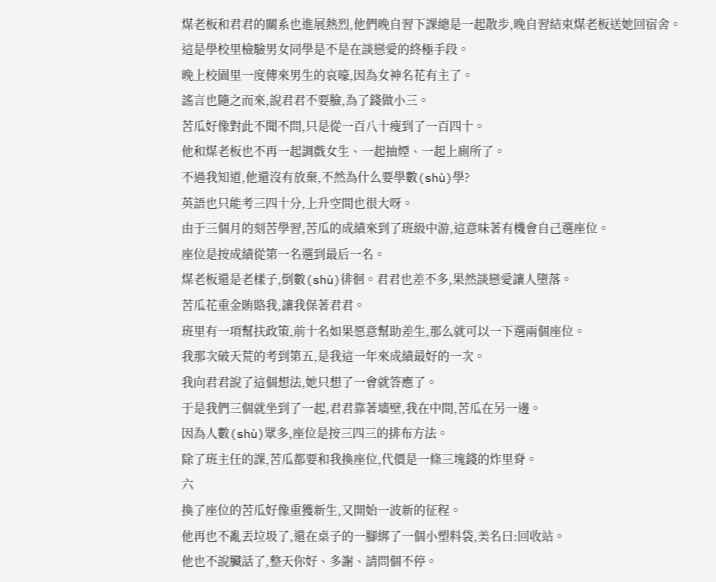煤老板和君君的關系也進展熱烈,他們晚自習下課總是一起散步,晚自習結束煤老板送她回宿舍。
這是學校里檢驗男女同學是不是在談戀愛的終極手段。
晚上校園里一度傳來男生的哀嚎,因為女神名花有主了。
謠言也隨之而來,說君君不要臉,為了錢做小三。
苦瓜好像對此不聞不問,只是從一百八十瘦到了一百四十。
他和煤老板也不再一起調戲女生、一起抽煙、一起上廁所了。
不過我知道,他還沒有放棄,不然為什么要學數(shù)學?
英語也只能考三四十分,上升空間也很大呀。
由于三個月的刻苦學習,苦瓜的成績來到了班級中游,這意味著有機會自己選座位。
座位是按成績從第一名選到最后一名。
煤老板還是老樣子,倒數(shù)徘徊。君君也差不多,果然談戀愛讓人墮落。
苦瓜花重金賄賂我,讓我保著君君。
班里有一項幫扶政策,前十名如果愿意幫助差生,那么就可以一下選兩個座位。
我那次破天荒的考到第五,是我這一年來成績最好的一次。
我向君君說了這個想法,她只想了一會就答應了。
于是我們三個就坐到了一起,君君靠著墻壁,我在中間,苦瓜在另一邊。
因為人數(shù)眾多,座位是按三四三的排布方法。
除了班主任的課,苦瓜都要和我換座位,代價是一條三塊錢的炸里脊。
六
換了座位的苦瓜好像重獲新生,又開始一波新的征程。
他再也不亂丟垃圾了,還在桌子的一腳綁了一個小塑料袋,美名曰:回收站。
他也不說臟話了,整天你好、多謝、請問個不停。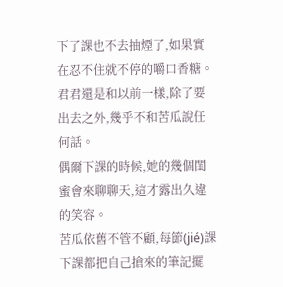下了課也不去抽煙了,如果實在忍不住就不停的嚼口香糖。
君君還是和以前一樣,除了要出去之外,幾乎不和苦瓜說任何話。
偶爾下課的時候,她的幾個閨蜜會來聊聊天,這才露出久違的笑容。
苦瓜依舊不管不顧,每節(jié)課下課都把自己搶來的筆記擺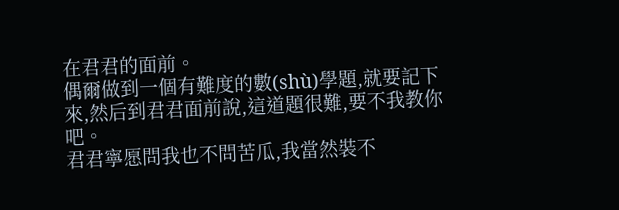在君君的面前。
偶爾做到一個有難度的數(shù)學題,就要記下來,然后到君君面前說,這道題很難,要不我教你吧。
君君寧愿問我也不問苦瓜,我當然裝不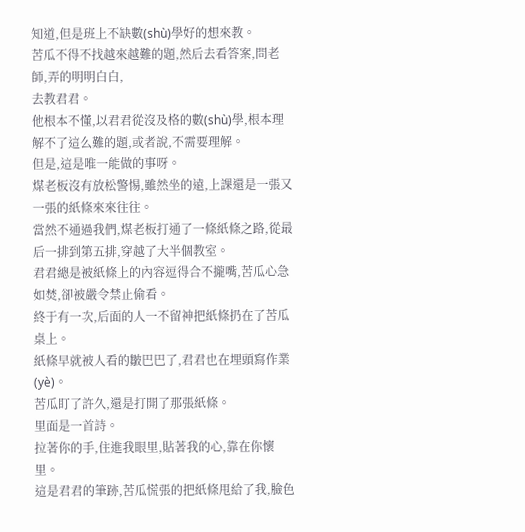知道,但是班上不缺數(shù)學好的想來教。
苦瓜不得不找越來越難的題,然后去看答案,問老師,弄的明明白白,
去教君君。
他根本不懂,以君君從沒及格的數(shù)學,根本理解不了這么難的題,或者說,不需要理解。
但是,這是唯一能做的事呀。
煤老板沒有放松警惕,雖然坐的遠,上課還是一張又一張的紙條來來往往。
當然不通過我們,煤老板打通了一條紙條之路,從最后一排到第五排,穿越了大半個教室。
君君總是被紙條上的內容逗得合不攏嘴,苦瓜心急如焚,卻被嚴令禁止偷看。
終于有一次,后面的人一不留神把紙條扔在了苦瓜桌上。
紙條早就被人看的皺巴巴了,君君也在埋頭寫作業(yè)。
苦瓜盯了許久,還是打開了那張紙條。
里面是一首詩。
拉著你的手,住進我眼里,貼著我的心,靠在你懷里。
這是君君的筆跡,苦瓜慌張的把紙條甩給了我,臉色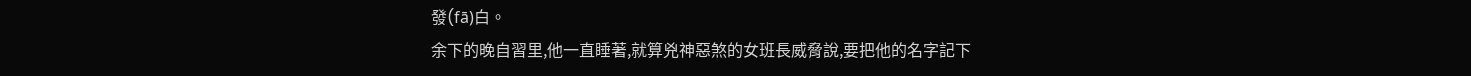發(fā)白。
余下的晚自習里,他一直睡著,就算兇神惡煞的女班長威脅說,要把他的名字記下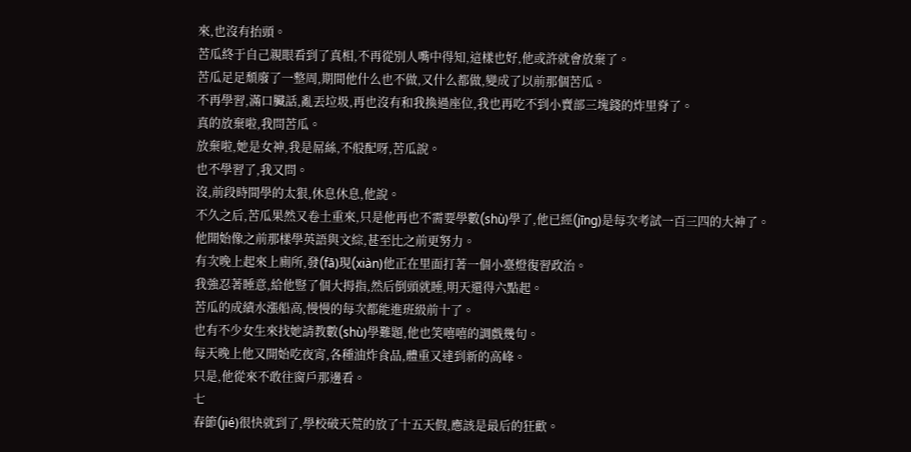來,也沒有抬頭。
苦瓜終于自己親眼看到了真相,不再從別人嘴中得知,這樣也好,他或許就會放棄了。
苦瓜足足頹廢了一整周,期間他什么也不做,又什么都做,變成了以前那個苦瓜。
不再學習,滿口臟話,亂丟垃圾,再也沒有和我換過座位,我也再吃不到小賣部三塊錢的炸里脊了。
真的放棄啦,我問苦瓜。
放棄啦,她是女神,我是屌絲,不般配呀,苦瓜說。
也不學習了,我又問。
沒,前段時間學的太狠,休息休息,他說。
不久之后,苦瓜果然又卷土重來,只是他再也不需要學數(shù)學了,他已經(jīng)是每次考試一百三四的大神了。
他開始像之前那樣學英語與文綜,甚至比之前更努力。
有次晚上起來上廁所,發(fā)現(xiàn)他正在里面打著一個小臺燈復習政治。
我強忍著睡意,給他豎了個大拇指,然后倒頭就睡,明天還得六點起。
苦瓜的成績水漲船高,慢慢的每次都能進班級前十了。
也有不少女生來找她請教數(shù)學難題,他也笑嘻嘻的調戲幾句。
每天晚上他又開始吃夜宵,各種油炸食品,體重又達到新的高峰。
只是,他從來不敢往窗戶那邊看。
七
春節(jié)很快就到了,學校破天荒的放了十五天假,應該是最后的狂歡。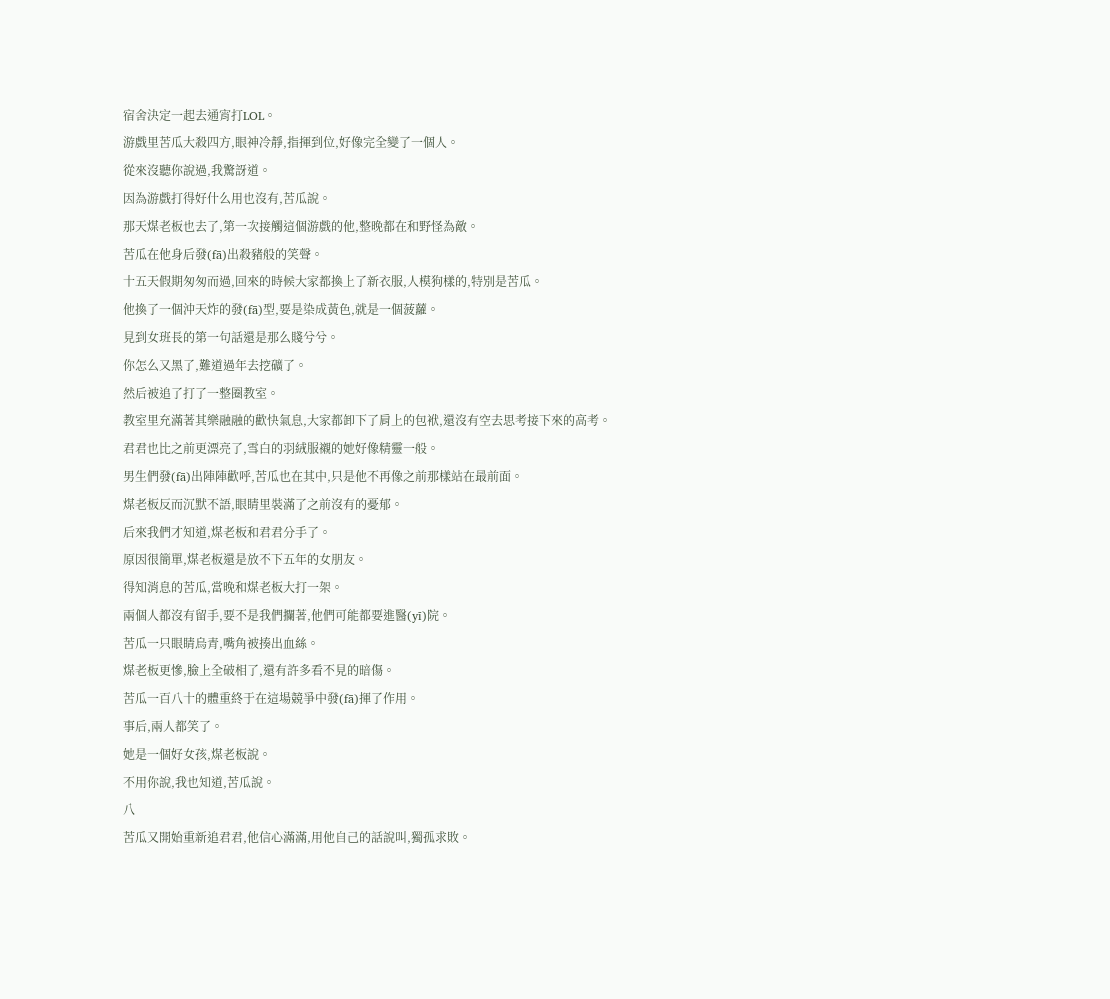宿舍決定一起去通宵打LOL。
游戲里苦瓜大殺四方,眼神冷靜,指揮到位,好像完全變了一個人。
從來沒聽你說過,我驚訝道。
因為游戲打得好什么用也沒有,苦瓜說。
那天煤老板也去了,第一次接觸這個游戲的他,整晚都在和野怪為敵。
苦瓜在他身后發(fā)出殺豬般的笑聲。
十五天假期匆匆而過,回來的時候大家都換上了新衣服,人模狗樣的,特別是苦瓜。
他換了一個沖天炸的發(fā)型,要是染成黃色,就是一個菠蘿。
見到女班長的第一句話還是那么賤兮兮。
你怎么又黑了,難道過年去挖礦了。
然后被追了打了一整圈教室。
教室里充滿著其樂融融的歡快氣息,大家都卸下了肩上的包袱,還沒有空去思考接下來的高考。
君君也比之前更漂亮了,雪白的羽絨服襯的她好像精靈一般。
男生們發(fā)出陣陣歡呼,苦瓜也在其中,只是他不再像之前那樣站在最前面。
煤老板反而沉默不語,眼睛里裝滿了之前沒有的憂郁。
后來我們才知道,煤老板和君君分手了。
原因很簡單,煤老板還是放不下五年的女朋友。
得知消息的苦瓜,當晚和煤老板大打一架。
兩個人都沒有留手,要不是我們攔著,他們可能都要進醫(yī)院。
苦瓜一只眼睛烏青,嘴角被揍出血絲。
煤老板更慘,臉上全破相了,還有許多看不見的暗傷。
苦瓜一百八十的體重終于在這場競爭中發(fā)揮了作用。
事后,兩人都笑了。
她是一個好女孩,煤老板說。
不用你說,我也知道,苦瓜說。
八
苦瓜又開始重新追君君,他信心滿滿,用他自己的話說叫,獨孤求敗。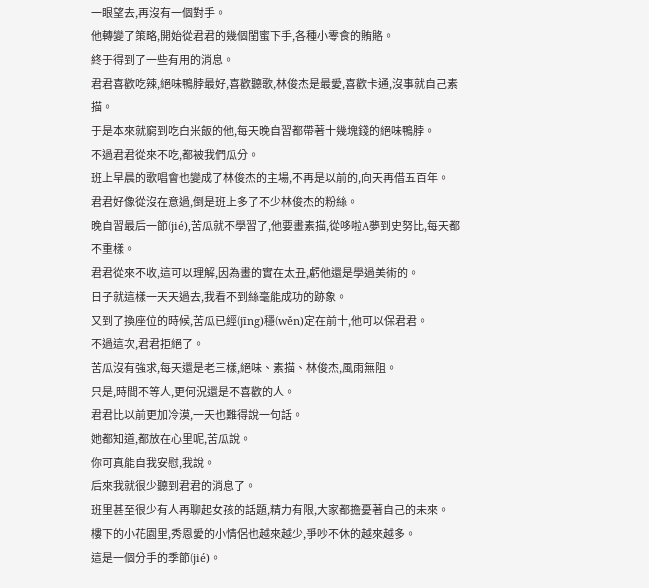一眼望去,再沒有一個對手。
他轉變了策略,開始從君君的幾個閨蜜下手,各種小零食的賄賂。
終于得到了一些有用的消息。
君君喜歡吃辣,絕味鴨脖最好,喜歡聽歌,林俊杰是最愛,喜歡卡通,沒事就自己素描。
于是本來就窮到吃白米飯的他,每天晚自習都帶著十幾塊錢的絕味鴨脖。
不過君君從來不吃,都被我們瓜分。
班上早晨的歌唱會也變成了林俊杰的主場,不再是以前的,向天再借五百年。
君君好像從沒在意過,倒是班上多了不少林俊杰的粉絲。
晚自習最后一節(jié),苦瓜就不學習了,他要畫素描,從哆啦A夢到史努比,每天都不重樣。
君君從來不收,這可以理解,因為畫的實在太丑,虧他還是學過美術的。
日子就這樣一天天過去,我看不到絲毫能成功的跡象。
又到了換座位的時候,苦瓜已經(jīng)穩(wěn)定在前十,他可以保君君。
不過這次,君君拒絕了。
苦瓜沒有強求,每天還是老三樣,絕味、素描、林俊杰,風雨無阻。
只是,時間不等人,更何況還是不喜歡的人。
君君比以前更加冷漠,一天也難得說一句話。
她都知道,都放在心里呢,苦瓜說。
你可真能自我安慰,我說。
后來我就很少聽到君君的消息了。
班里甚至很少有人再聊起女孩的話題,精力有限,大家都擔憂著自己的未來。
樓下的小花園里,秀恩愛的小情侶也越來越少,爭吵不休的越來越多。
這是一個分手的季節(jié)。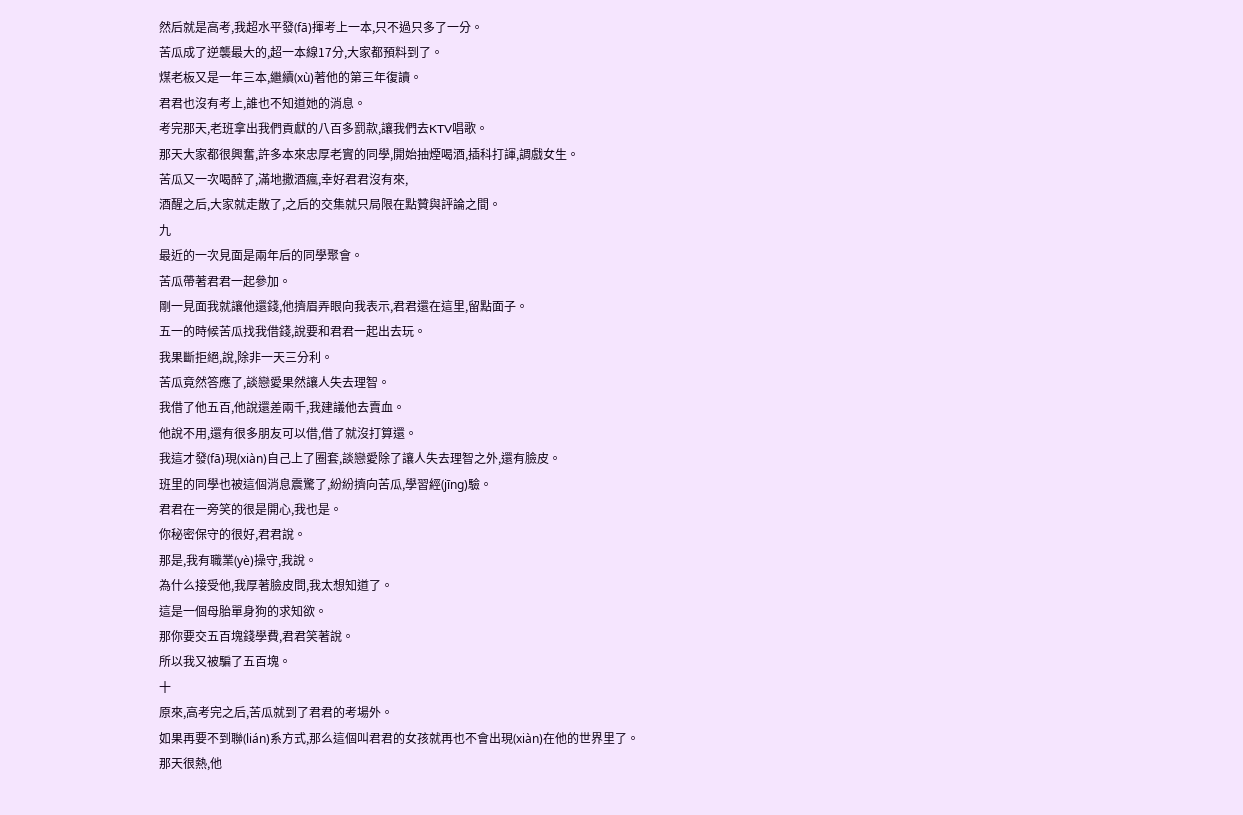然后就是高考,我超水平發(fā)揮考上一本,只不過只多了一分。
苦瓜成了逆襲最大的,超一本線17分,大家都預料到了。
煤老板又是一年三本,繼續(xù)著他的第三年復讀。
君君也沒有考上,誰也不知道她的消息。
考完那天,老班拿出我們貢獻的八百多罰款,讓我們去KTV唱歌。
那天大家都很興奮,許多本來忠厚老實的同學,開始抽煙喝酒,插科打諢,調戲女生。
苦瓜又一次喝醉了,滿地撒酒瘋,幸好君君沒有來,
酒醒之后,大家就走散了,之后的交集就只局限在點贊與評論之間。
九
最近的一次見面是兩年后的同學聚會。
苦瓜帶著君君一起參加。
剛一見面我就讓他還錢,他擠眉弄眼向我表示,君君還在這里,留點面子。
五一的時候苦瓜找我借錢,說要和君君一起出去玩。
我果斷拒絕,說,除非一天三分利。
苦瓜竟然答應了,談戀愛果然讓人失去理智。
我借了他五百,他說還差兩千,我建議他去賣血。
他說不用,還有很多朋友可以借,借了就沒打算還。
我這才發(fā)現(xiàn)自己上了圈套,談戀愛除了讓人失去理智之外,還有臉皮。
班里的同學也被這個消息震驚了,紛紛擠向苦瓜,學習經(jīng)驗。
君君在一旁笑的很是開心,我也是。
你秘密保守的很好,君君說。
那是,我有職業(yè)操守,我說。
為什么接受他,我厚著臉皮問,我太想知道了。
這是一個母胎單身狗的求知欲。
那你要交五百塊錢學費,君君笑著說。
所以我又被騙了五百塊。
十
原來,高考完之后,苦瓜就到了君君的考場外。
如果再要不到聯(lián)系方式,那么這個叫君君的女孩就再也不會出現(xiàn)在他的世界里了。
那天很熱,他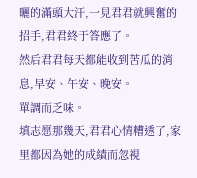曬的滿頭大汗,一見君君就興奮的招手,君君終于答應了。
然后君君每天都能收到苦瓜的消息,早安、午安、晚安。
單調而乏味。
填志愿那幾天,君君心情糟透了,家里都因為她的成績而忽視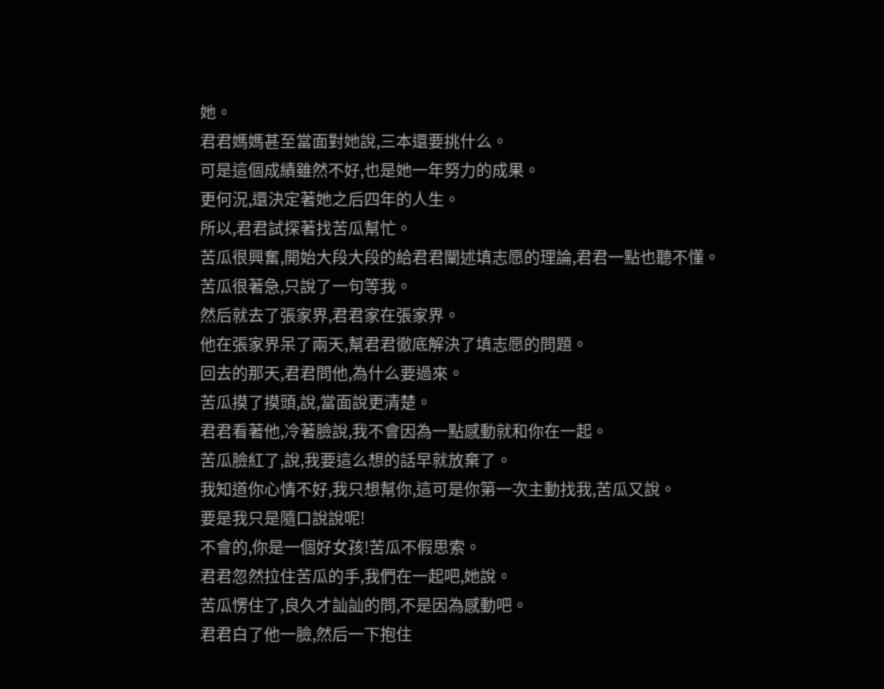她。
君君媽媽甚至當面對她說,三本還要挑什么。
可是這個成績雖然不好,也是她一年努力的成果。
更何況,還決定著她之后四年的人生。
所以,君君試探著找苦瓜幫忙。
苦瓜很興奮,開始大段大段的給君君闡述填志愿的理論,君君一點也聽不懂。
苦瓜很著急,只說了一句等我。
然后就去了張家界,君君家在張家界。
他在張家界呆了兩天,幫君君徹底解決了填志愿的問題。
回去的那天,君君問他,為什么要過來。
苦瓜摸了摸頭,說,當面說更清楚。
君君看著他,冷著臉說,我不會因為一點感動就和你在一起。
苦瓜臉紅了,說,我要這么想的話早就放棄了。
我知道你心情不好,我只想幫你,這可是你第一次主動找我,苦瓜又說。
要是我只是隨口說說呢!
不會的,你是一個好女孩!苦瓜不假思索。
君君忽然拉住苦瓜的手,我們在一起吧,她說。
苦瓜愣住了,良久才訕訕的問,不是因為感動吧。
君君白了他一臉,然后一下抱住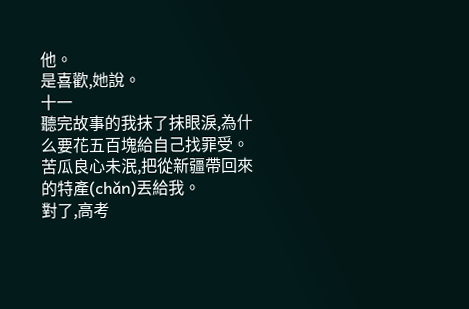他。
是喜歡,她說。
十一
聽完故事的我抹了抹眼淚,為什么要花五百塊給自己找罪受。
苦瓜良心未泯,把從新疆帶回來的特產(chǎn)丟給我。
對了,高考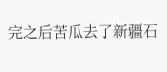完之后苦瓜去了新疆石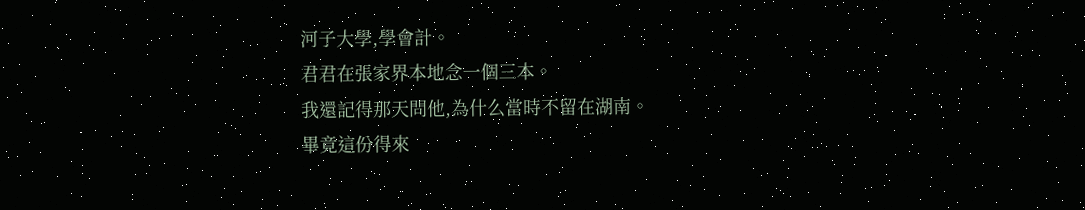河子大學,學會計。
君君在張家界本地念一個三本。
我還記得那天問他,為什么當時不留在湖南。
畢竟這份得來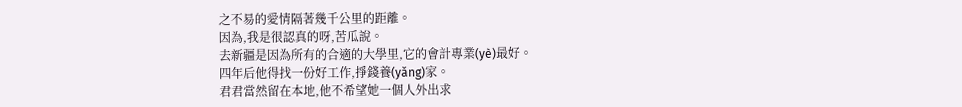之不易的愛情隔著幾千公里的距離。
因為,我是很認真的呀,苦瓜說。
去新疆是因為所有的合適的大學里,它的會計專業(yè)最好。
四年后他得找一份好工作,掙錢養(yǎng)家。
君君當然留在本地,他不希望她一個人外出求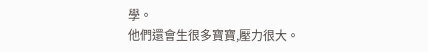學。
他們還會生很多寶寶,壓力很大。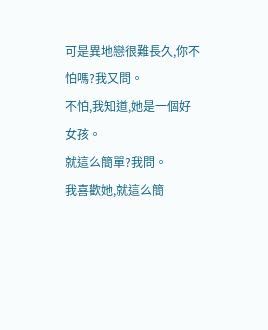可是異地戀很難長久,你不怕嗎?我又問。
不怕,我知道,她是一個好女孩。
就這么簡單?我問。
我喜歡她,就這么簡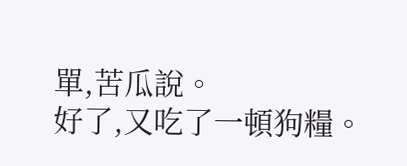單,苦瓜說。
好了,又吃了一頓狗糧。